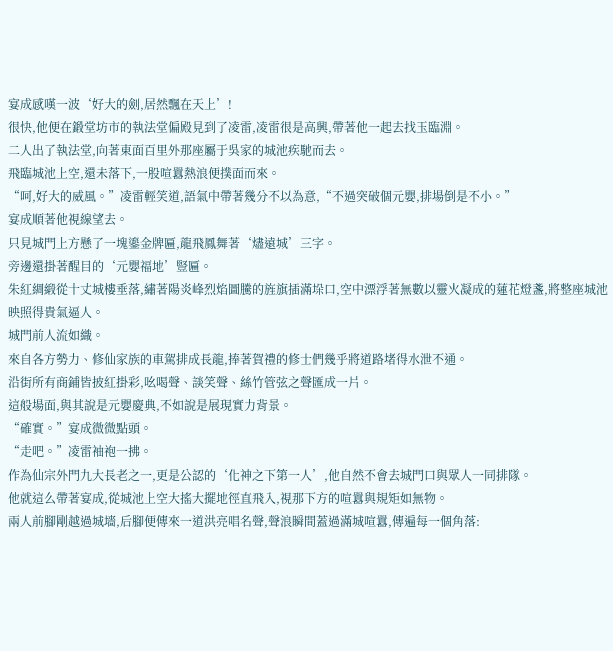宴成感嘆一波‘好大的劍,居然飄在天上’!
很快,他便在鍛堂坊市的執法堂偏殿見到了凌雷,凌雷很是高興,帶著他一起去找玉臨淵。
二人出了執法堂,向著東面百里外那座屬于吳家的城池疾馳而去。
飛臨城池上空,還未落下,一股喧囂熱浪便撲面而來。
“呵,好大的威風。”凌雷輕笑道,語氣中帶著幾分不以為意,“不過突破個元嬰,排場倒是不小。”
宴成順著他視線望去。
只見城門上方懸了一塊鎏金牌匾,龍飛鳳舞著‘燼遠城’三字。
旁邊還掛著醒目的‘元嬰福地’豎匾。
朱紅綢緞從十丈城樓垂落,繡著陽炎峰烈焰圖騰的旌旗插滿垛口,空中漂浮著無數以靈火凝成的蓮花燈盞,將整座城池映照得貴氣逼人。
城門前人流如織。
來自各方勢力、修仙家族的車駕排成長龍,捧著賀禮的修士們幾乎將道路堵得水泄不通。
沿街所有商鋪皆披紅掛彩,吆喝聲、談笑聲、絲竹管弦之聲匯成一片。
這般場面,與其說是元嬰慶典,不如說是展現實力背景。
“確實。”宴成微微點頭。
“走吧。”凌雷袖袍一拂。
作為仙宗外門九大長老之一,更是公認的‘化神之下第一人’,他自然不會去城門口與眾人一同排隊。
他就這么帶著宴成,從城池上空大搖大擺地徑直飛入,視那下方的喧囂與規矩如無物。
兩人前腳剛越過城墻,后腳便傳來一道洪亮唱名聲,聲浪瞬間蓋過滿城喧囂,傳遍每一個角落: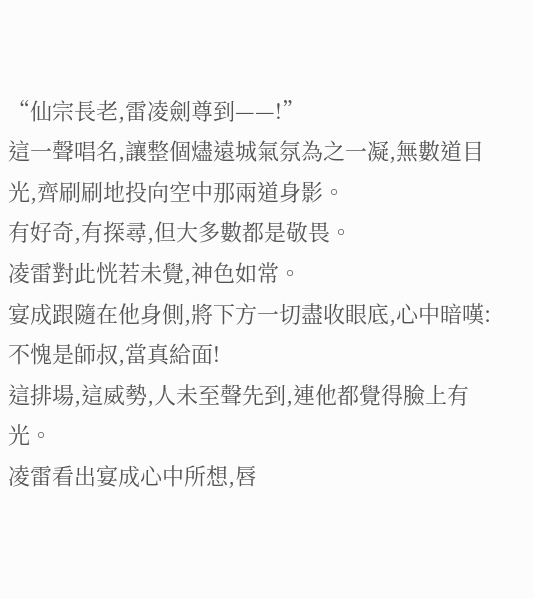“仙宗長老,雷凌劍尊到——!”
這一聲唱名,讓整個燼遠城氣氛為之一凝,無數道目光,齊刷刷地投向空中那兩道身影。
有好奇,有探尋,但大多數都是敬畏。
凌雷對此恍若未覺,神色如常。
宴成跟隨在他身側,將下方一切盡收眼底,心中暗嘆:
不愧是師叔,當真給面!
這排場,這威勢,人未至聲先到,連他都覺得臉上有光。
凌雷看出宴成心中所想,唇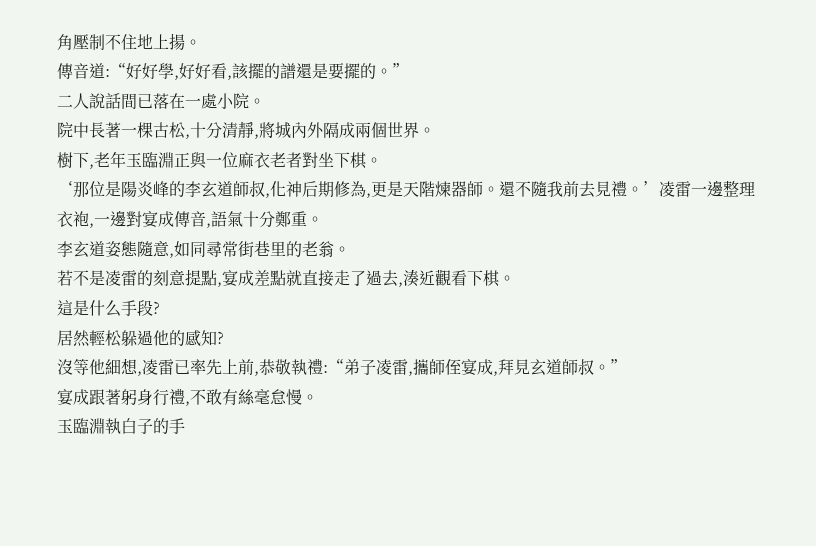角壓制不住地上揚。
傳音道:“好好學,好好看,該擺的譜還是要擺的。”
二人說話間已落在一處小院。
院中長著一棵古松,十分清靜,將城內外隔成兩個世界。
樹下,老年玉臨淵正與一位麻衣老者對坐下棋。
‘那位是陽炎峰的李玄道師叔,化神后期修為,更是天階煉器師。還不隨我前去見禮。’凌雷一邊整理衣袍,一邊對宴成傳音,語氣十分鄭重。
李玄道姿態隨意,如同尋常街巷里的老翁。
若不是凌雷的刻意提點,宴成差點就直接走了過去,湊近觀看下棋。
這是什么手段?
居然輕松躲過他的感知?
沒等他細想,凌雷已率先上前,恭敬執禮:“弟子凌雷,攜師侄宴成,拜見玄道師叔。”
宴成跟著躬身行禮,不敢有絲毫怠慢。
玉臨淵執白子的手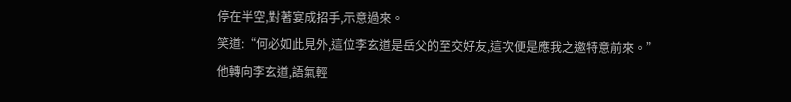停在半空,對著宴成招手,示意過來。
笑道:“何必如此見外,這位李玄道是岳父的至交好友,這次便是應我之邀特意前來。”
他轉向李玄道,語氣輕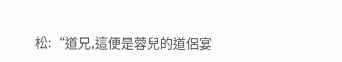松:“道兄,這便是蓉兒的道侶宴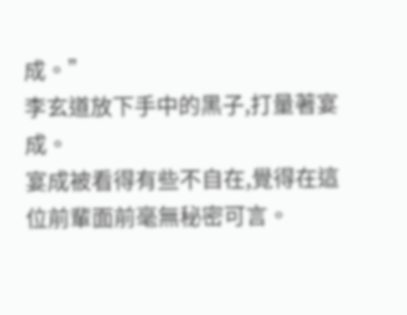成。”
李玄道放下手中的黑子,打量著宴成。
宴成被看得有些不自在,覺得在這位前輩面前毫無秘密可言。